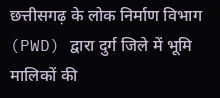छत्तीसगढ़ के लोक निर्माण विभाग (PWD) द्वारा दुर्ग जिले में भूमि मालिकों की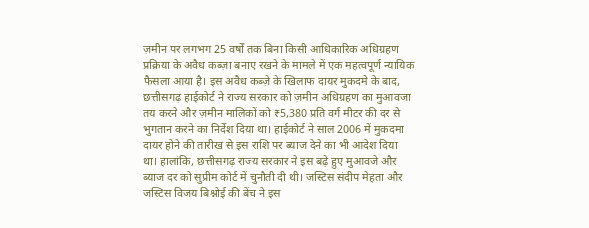ज़मीन पर लगभग 25 वर्षों तक बिना किसी आधिकारिक अधिग्रहण प्रक्रिया के अवैध कब्ज़ा बनाए रखने के मामले में एक महत्वपूर्ण न्यायिक फैसला आया है। इस अवैध कब्ज़े के खिलाफ दायर मुकदमे के बाद, छत्तीसगढ़ हाईकोर्ट ने राज्य सरकार को ज़मीन अधिग्रहण का मुआवजा तय करने और ज़मीन मालिकों को ₹5,380 प्रति वर्ग मीटर की दर से भुगतान करने का निर्देश दिया था। हाईकोर्ट ने साल 2006 में मुकदमा दायर होने की तारीख से इस राशि पर ब्याज देने का भी आदेश दिया था। हालांकि, छत्तीसगढ़ राज्य सरकार ने इस बढ़े हुए मुआवजे और ब्याज दर को सुप्रीम कोर्ट में चुनौती दी थी। जस्टिस संदीप मेहता और जस्टिस विजय बिश्नोई की बेंच ने इस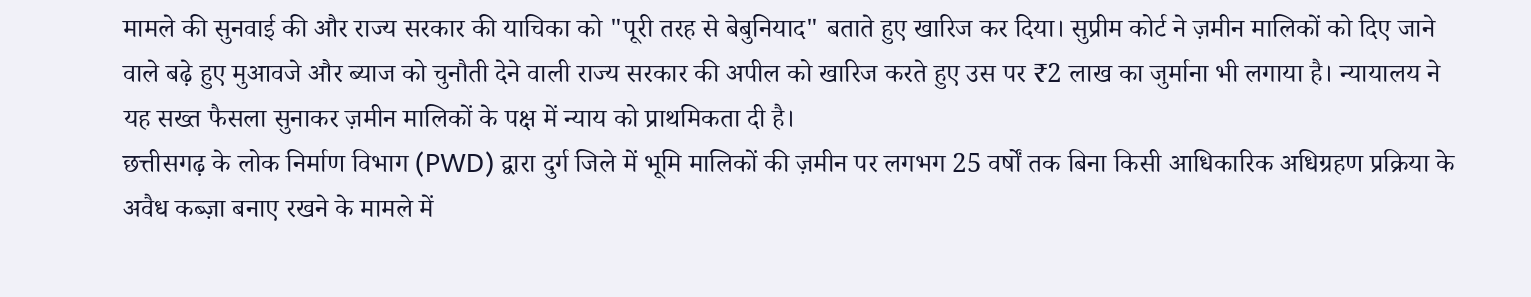मामले की सुनवाई की और राज्य सरकार की याचिका को "पूरी तरह से बेबुनियाद" बताते हुए खारिज कर दिया। सुप्रीम कोर्ट ने ज़मीन मालिकों को दिए जाने वाले बढ़े हुए मुआवजे और ब्याज को चुनौती देने वाली राज्य सरकार की अपील को खारिज करते हुए उस पर ₹2 लाख का जुर्माना भी लगाया है। न्यायालय ने यह सख्त फैसला सुनाकर ज़मीन मालिकों के पक्ष में न्याय को प्राथमिकता दी है।
छत्तीसगढ़ के लोक निर्माण विभाग (PWD) द्वारा दुर्ग जिले में भूमि मालिकों की ज़मीन पर लगभग 25 वर्षों तक बिना किसी आधिकारिक अधिग्रहण प्रक्रिया के अवैध कब्ज़ा बनाए रखने के मामले में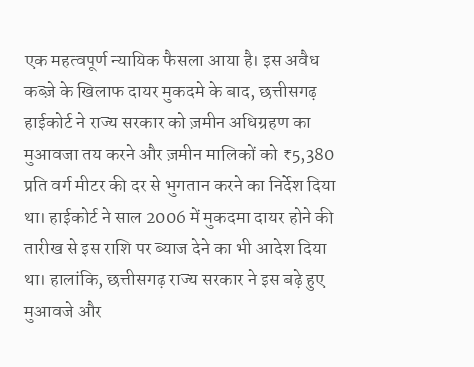एक महत्वपूर्ण न्यायिक फैसला आया है। इस अवैध कब्ज़े के खिलाफ दायर मुकदमे के बाद, छत्तीसगढ़ हाईकोर्ट ने राज्य सरकार को ज़मीन अधिग्रहण का मुआवजा तय करने और ज़मीन मालिकों को ₹5,380 प्रति वर्ग मीटर की दर से भुगतान करने का निर्देश दिया था। हाईकोर्ट ने साल 2006 में मुकदमा दायर होने की तारीख से इस राशि पर ब्याज देने का भी आदेश दिया था। हालांकि, छत्तीसगढ़ राज्य सरकार ने इस बढ़े हुए मुआवजे और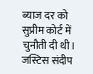ब्याज दर को सुप्रीम कोर्ट में चुनौती दी थी। जस्टिस संदीप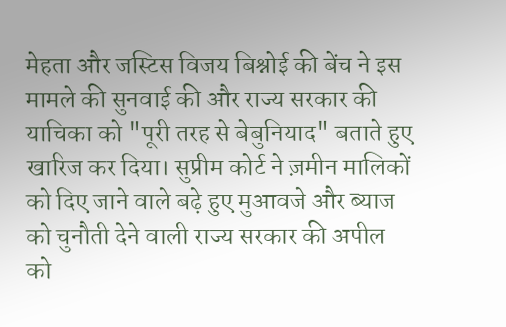मेहता और जस्टिस विजय बिश्नोई की बेंच ने इस मामले की सुनवाई की और राज्य सरकार की याचिका को "पूरी तरह से बेबुनियाद" बताते हुए खारिज कर दिया। सुप्रीम कोर्ट ने ज़मीन मालिकों को दिए जाने वाले बढ़े हुए मुआवजे और ब्याज को चुनौती देने वाली राज्य सरकार की अपील को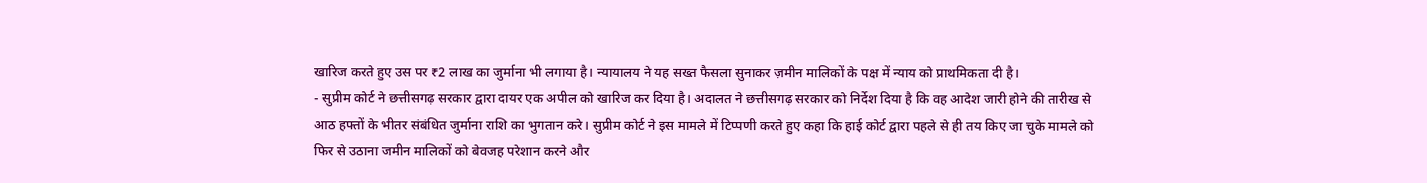खारिज करते हुए उस पर ₹2 लाख का जुर्माना भी लगाया है। न्यायालय ने यह सख्त फैसला सुनाकर ज़मीन मालिकों के पक्ष में न्याय को प्राथमिकता दी है।
- सुप्रीम कोर्ट ने छत्तीसगढ़ सरकार द्वारा दायर एक अपील को खारिज कर दिया है। अदालत ने छत्तीसगढ़ सरकार को निर्देश दिया है कि वह आदेश जारी होने की तारीख से आठ हफ्तों के भीतर संबंधित जुर्माना राशि का भुगतान करे। सुप्रीम कोर्ट ने इस मामले में टिप्पणी करते हुए कहा कि हाई कोर्ट द्वारा पहले से ही तय किए जा चुके मामले को फिर से उठाना जमीन मालिकों को बेवजह परेशान करने और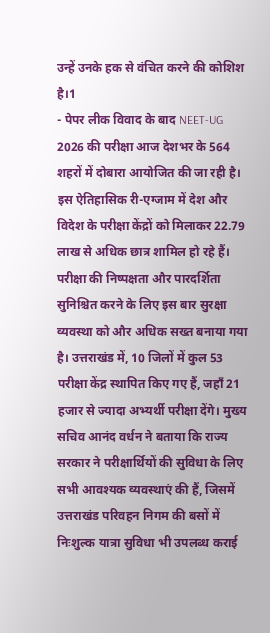उन्हें उनके हक से वंचित करने की कोशिश है।1
- पेपर लीक विवाद के बाद NEET-UG 2026 की परीक्षा आज देशभर के 564 शहरों में दोबारा आयोजित की जा रही है। इस ऐतिहासिक री-एग्जाम में देश और विदेश के परीक्षा केंद्रों को मिलाकर 22.79 लाख से अधिक छात्र शामिल हो रहे हैं। परीक्षा की निष्पक्षता और पारदर्शिता सुनिश्चित करने के लिए इस बार सुरक्षा व्यवस्था को और अधिक सख्त बनाया गया है। उत्तराखंड में, 10 जिलों में कुल 53 परीक्षा केंद्र स्थापित किए गए हैं, जहाँ 21 हजार से ज्यादा अभ्यर्थी परीक्षा देंगे। मुख्य सचिव आनंद वर्धन ने बताया कि राज्य सरकार ने परीक्षार्थियों की सुविधा के लिए सभी आवश्यक व्यवस्थाएं की हैं, जिसमें उत्तराखंड परिवहन निगम की बसों में निःशुल्क यात्रा सुविधा भी उपलब्ध कराई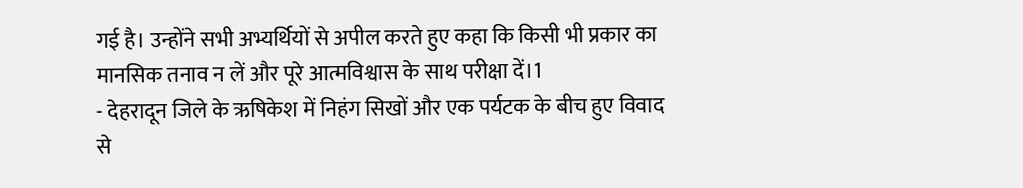गई है। उन्होंने सभी अभ्यर्थियों से अपील करते हुए कहा कि किसी भी प्रकार का मानसिक तनाव न लें और पूरे आत्मविश्वास के साथ परीक्षा दें।1
- देहरादून जिले के ऋषिकेश में निहंग सिखों और एक पर्यटक के बीच हुए विवाद से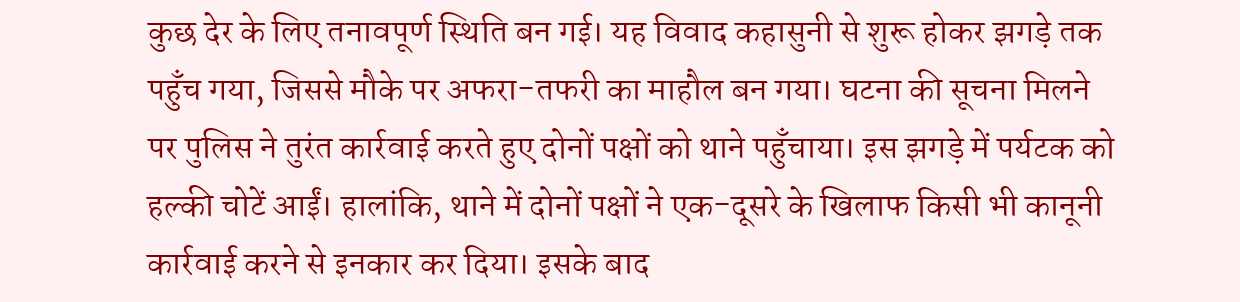कुछ देर के लिए तनावपूर्ण स्थिति बन गई। यह विवाद कहासुनी से शुरू होकर झगड़े तक पहुँच गया, जिससे मौके पर अफरा-तफरी का माहौल बन गया। घटना की सूचना मिलने पर पुलिस ने तुरंत कार्रवाई करते हुए दोनों पक्षों को थाने पहुँचाया। इस झगड़े में पर्यटक को हल्की चोटें आईं। हालांकि, थाने में दोनों पक्षों ने एक-दूसरे के खिलाफ किसी भी कानूनी कार्रवाई करने से इनकार कर दिया। इसके बाद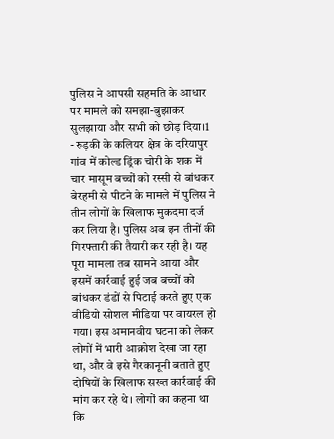पुलिस ने आपसी सहमति के आधार पर मामले को समझा-बुझाकर सुलझाया और सभी को छोड़ दिया।1
- रुड़की के कलियर क्षेत्र के दरियापुर गांव में कोल्ड ड्रिंक चोरी के शक में चार मासूम बच्चों को रस्सी से बांधकर बेरहमी से पीटने के मामले में पुलिस ने तीन लोगों के खिलाफ मुकदमा दर्ज कर लिया है। पुलिस अब इन तीनों की गिरफ्तारी की तैयारी कर रही है। यह पूरा मामला तब सामने आया और इसमें कार्रवाई हुई जब बच्चों को बांधकर डंडों से पिटाई करते हुए एक वीडियो सोशल मीडिया पर वायरल हो गया। इस अमानवीय घटना को लेकर लोगों में भारी आक्रोश देखा जा रहा था, और वे इसे गैरकानूनी बताते हुए दोषियों के खिलाफ सख्त कार्रवाई की मांग कर रहे थे। लोगों का कहना था कि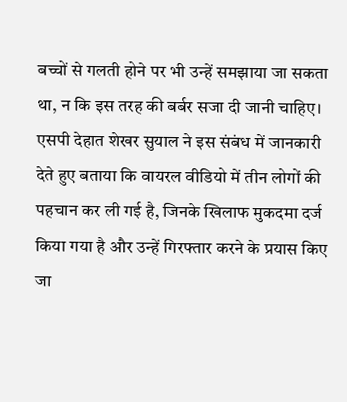बच्चों से गलती होने पर भी उन्हें समझाया जा सकता था, न कि इस तरह की बर्बर सजा दी जानी चाहिए। एसपी देहात शेखर सुयाल ने इस संबंध में जानकारी देते हुए बताया कि वायरल वीडियो में तीन लोगों की पहचान कर ली गई है, जिनके खिलाफ मुकदमा दर्ज किया गया है और उन्हें गिरफ्तार करने के प्रयास किए जा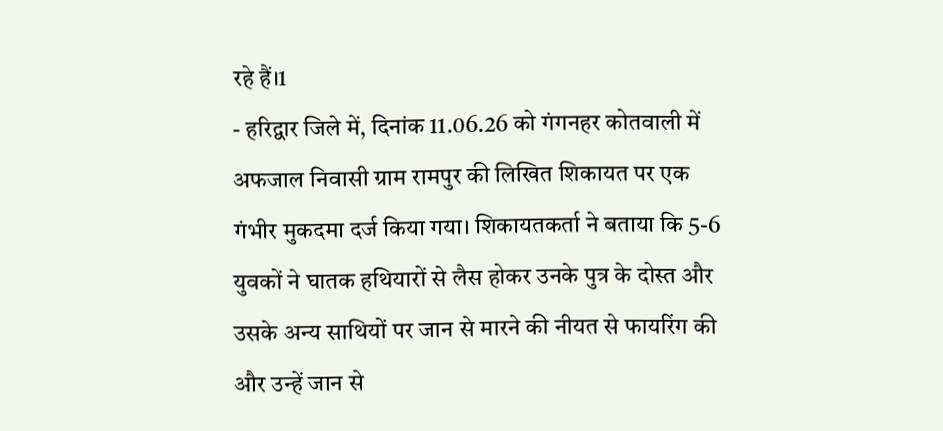रहे हैं।1
- हरिद्वार जिले में, दिनांक 11.06.26 को गंगनहर कोतवाली में अफजाल निवासी ग्राम रामपुर की लिखित शिकायत पर एक गंभीर मुकदमा दर्ज किया गया। शिकायतकर्ता ने बताया कि 5-6 युवकों ने घातक हथियारों से लैस होकर उनके पुत्र के दोस्त और उसके अन्य साथियों पर जान से मारने की नीयत से फायरिंग की और उन्हें जान से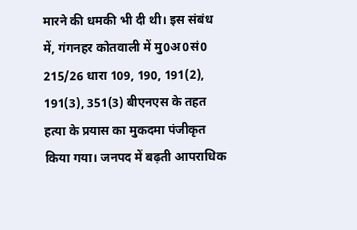मारने की धमकी भी दी थी। इस संबंध में, गंगनहर कोतवाली में मु0अ0सं0 215/26 धारा 109, 190, 191(2), 191(3), 351(3) बीएनएस के तहत हत्या के प्रयास का मुकदमा पंजीकृत किया गया। जनपद में बढ़ती आपराधिक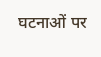घटनाओं पर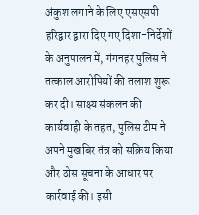अंकुश लगाने के लिए एसएसपी हरिद्वार द्वारा दिए गए दिशा-निर्देशों के अनुपालन में, गंगनहर पुलिस ने तत्काल आरोपियों की तलाश शुरू कर दी। साक्ष्य संकलन की कार्यवाही के तहत, पुलिस टीम ने अपने मुखबिर तंत्र को सक्रिय किया और ठोस सूचना के आधार पर कार्रवाई की। इसी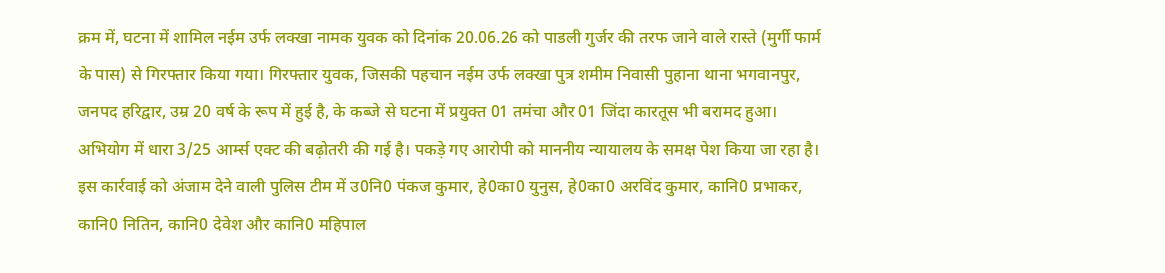क्रम में, घटना में शामिल नईम उर्फ लक्खा नामक युवक को दिनांक 20.06.26 को पाडली गुर्जर की तरफ जाने वाले रास्ते (मुर्गी फार्म के पास) से गिरफ्तार किया गया। गिरफ्तार युवक, जिसकी पहचान नईम उर्फ लक्खा पुत्र शमीम निवासी पुहाना थाना भगवानपुर, जनपद हरिद्वार, उम्र 20 वर्ष के रूप में हुई है, के कब्जे से घटना में प्रयुक्त 01 तमंचा और 01 जिंदा कारतूस भी बरामद हुआ। अभियोग में धारा 3/25 आर्म्स एक्ट की बढ़ोतरी की गई है। पकड़े गए आरोपी को माननीय न्यायालय के समक्ष पेश किया जा रहा है। इस कार्रवाई को अंजाम देने वाली पुलिस टीम में उ0नि0 पंकज कुमार, हे0का0 युनुस, हे0का0 अरविंद कुमार, कानि0 प्रभाकर, कानि0 नितिन, कानि0 देवेश और कानि0 महिपाल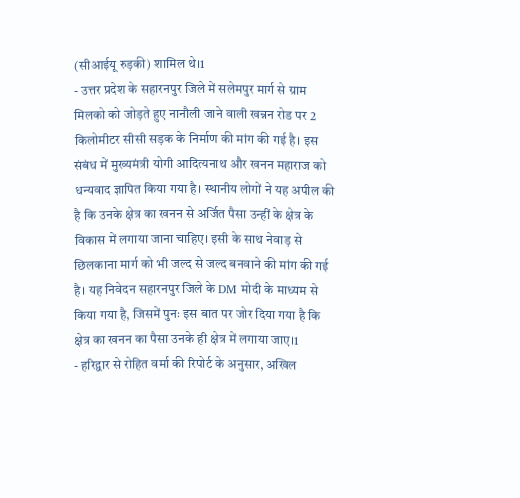(सीआईयू रुड़की) शामिल थे।1
- उत्तर प्रदेश के सहारनपुर जिले में सलेमपुर मार्ग से ग्राम मिलको को जोड़ते हुए नानौली जाने वाली खन्नन रोड पर 2 किलोमीटर सीसी सड़क के निर्माण की मांग की गई है। इस संबंध में मुख्यमंत्री योगी आदित्यनाथ और खनन महाराज को धन्यवाद ज्ञापित किया गया है। स्थानीय लोगों ने यह अपील की है कि उनके क्षेत्र का खनन से अर्जित पैसा उन्हीं के क्षेत्र के विकास में लगाया जाना चाहिए। इसी के साथ नेवाड़ से छिलकाना मार्ग को भी जल्द से जल्द बनवाने की मांग की गई है। यह निवेदन सहारनपुर जिले के DM मोदी के माध्यम से किया गया है, जिसमें पुनः इस बात पर जोर दिया गया है कि क्षेत्र का खनन का पैसा उनके ही क्षेत्र में लगाया जाए।1
- हरिद्वार से रोहित वर्मा की रिपोर्ट के अनुसार, अखिल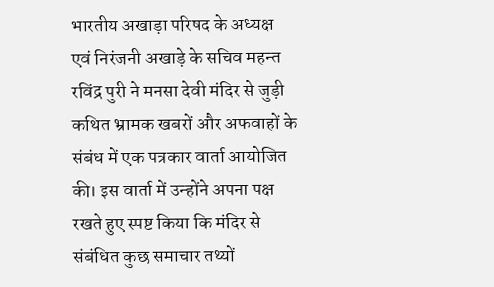भारतीय अखाड़ा परिषद के अध्यक्ष एवं निरंजनी अखाड़े के सचिव महन्त रविंद्र पुरी ने मनसा देवी मंदिर से जुड़ी कथित भ्रामक खबरों और अफवाहों के संबंध में एक पत्रकार वार्ता आयोजित की। इस वार्ता में उन्होंने अपना पक्ष रखते हुए स्पष्ट किया कि मंदिर से संबंधित कुछ समाचार तथ्यों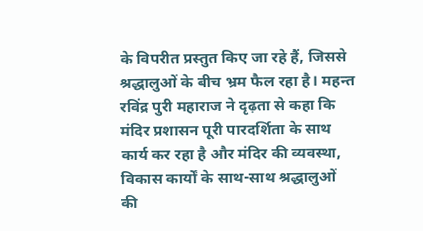के विपरीत प्रस्तुत किए जा रहे हैं, जिससे श्रद्धालुओं के बीच भ्रम फैल रहा है। महन्त रविंद्र पुरी महाराज ने दृढ़ता से कहा कि मंदिर प्रशासन पूरी पारदर्शिता के साथ कार्य कर रहा है और मंदिर की व्यवस्था, विकास कार्यों के साथ-साथ श्रद्धालुओं की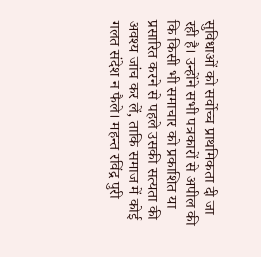सुविधाओं को सर्वोच्च प्राथमिकता दी जा रही है। उन्होंने सभी पत्रकारों से अपील की कि किसी भी समाचार को प्रकाशित या प्रसारित करने से पहले उसकी सत्यता की अवश्य जांच कर लें, ताकि समाज में कोई गलत संदेश न फैले। महन्त रविंद्र पुरी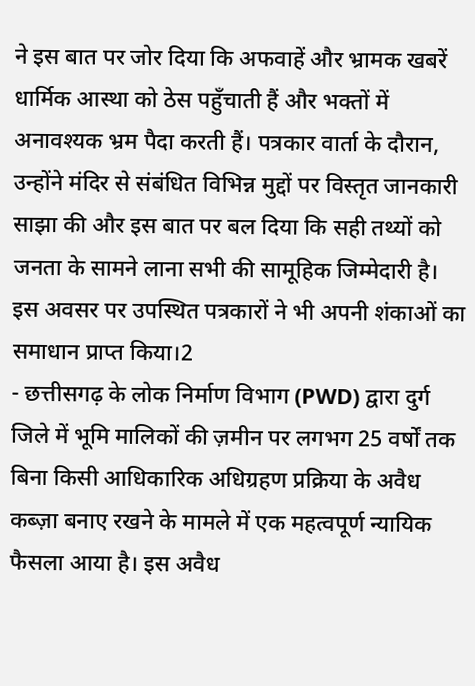ने इस बात पर जोर दिया कि अफवाहें और भ्रामक खबरें धार्मिक आस्था को ठेस पहुँचाती हैं और भक्तों में अनावश्यक भ्रम पैदा करती हैं। पत्रकार वार्ता के दौरान, उन्होंने मंदिर से संबंधित विभिन्न मुद्दों पर विस्तृत जानकारी साझा की और इस बात पर बल दिया कि सही तथ्यों को जनता के सामने लाना सभी की सामूहिक जिम्मेदारी है। इस अवसर पर उपस्थित पत्रकारों ने भी अपनी शंकाओं का समाधान प्राप्त किया।2
- छत्तीसगढ़ के लोक निर्माण विभाग (PWD) द्वारा दुर्ग जिले में भूमि मालिकों की ज़मीन पर लगभग 25 वर्षों तक बिना किसी आधिकारिक अधिग्रहण प्रक्रिया के अवैध कब्ज़ा बनाए रखने के मामले में एक महत्वपूर्ण न्यायिक फैसला आया है। इस अवैध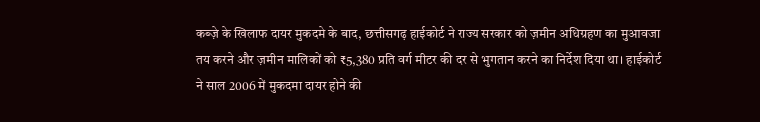कब्ज़े के खिलाफ दायर मुकदमे के बाद, छत्तीसगढ़ हाईकोर्ट ने राज्य सरकार को ज़मीन अधिग्रहण का मुआवजा तय करने और ज़मीन मालिकों को ₹5,380 प्रति वर्ग मीटर की दर से भुगतान करने का निर्देश दिया था। हाईकोर्ट ने साल 2006 में मुकदमा दायर होने की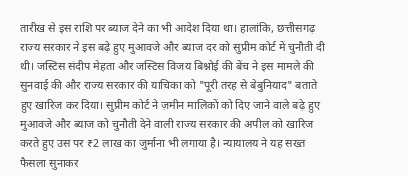तारीख से इस राशि पर ब्याज देने का भी आदेश दिया था। हालांकि, छत्तीसगढ़ राज्य सरकार ने इस बढ़े हुए मुआवजे और ब्याज दर को सुप्रीम कोर्ट में चुनौती दी थी। जस्टिस संदीप मेहता और जस्टिस विजय बिश्नोई की बेंच ने इस मामले की सुनवाई की और राज्य सरकार की याचिका को "पूरी तरह से बेबुनियाद" बताते हुए खारिज कर दिया। सुप्रीम कोर्ट ने ज़मीन मालिकों को दिए जाने वाले बढ़े हुए मुआवजे और ब्याज को चुनौती देने वाली राज्य सरकार की अपील को खारिज करते हुए उस पर ₹2 लाख का जुर्माना भी लगाया है। न्यायालय ने यह सख्त फैसला सुनाकर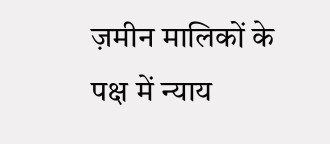ज़मीन मालिकों के पक्ष में न्याय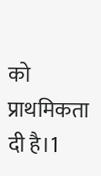को प्राथमिकता दी है।1